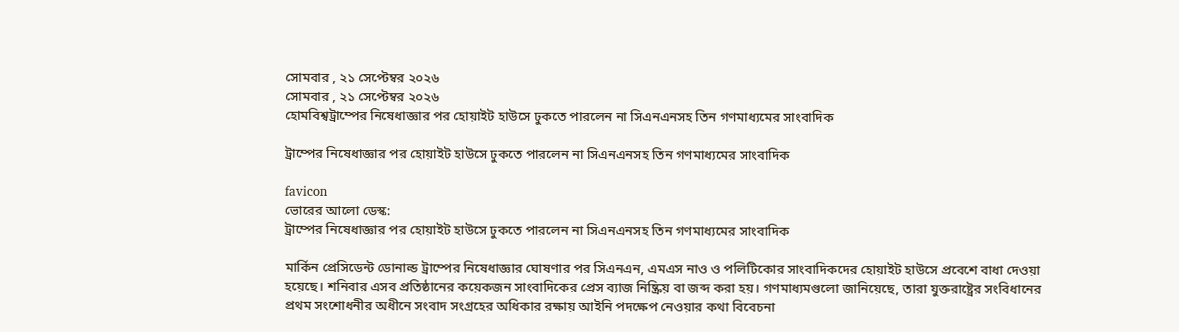সোমবার , ২১ সেপ্টেম্বর ২০২৬
সোমবার , ২১ সেপ্টেম্বর ২০২৬
হোমবিশ্বট্রাম্পের নিষেধাজ্ঞার পর হোয়াইট হাউসে ঢুকতে পারলেন না সিএনএনসহ তিন গণমাধ্যমের সাংবাদিক

ট্রাম্পের নিষেধাজ্ঞার পর হোয়াইট হাউসে ঢুকতে পারলেন না সিএনএনসহ তিন গণমাধ্যমের সাংবাদিক

favicon
ভোরের আলো ডেস্ক:
ট্রাম্পের নিষেধাজ্ঞার পর হোয়াইট হাউসে ঢুকতে পারলেন না সিএনএনসহ তিন গণমাধ্যমের সাংবাদিক

মার্কিন প্রেসিডেন্ট ডোনাল্ড ট্রাম্পের নিষেধাজ্ঞার ঘোষণার পর সিএনএন, এমএস নাও ও পলিটিকোর সাংবাদিকদের হোয়াইট হাউসে প্রবেশে বাধা দেওয়া হয়েছে। শনিবার এসব প্রতিষ্ঠানের কয়েকজন সাংবাদিকের প্রেস ব্যাজ নিষ্ক্রিয় বা জব্দ করা হয়। গণমাধ্যমগুলো জানিয়েছে, তারা যুক্তরাষ্ট্রের সংবিধানের প্রথম সংশোধনীর অধীনে সংবাদ সংগ্রহের অধিকার রক্ষায় আইনি পদক্ষেপ নেওয়ার কথা বিবেচনা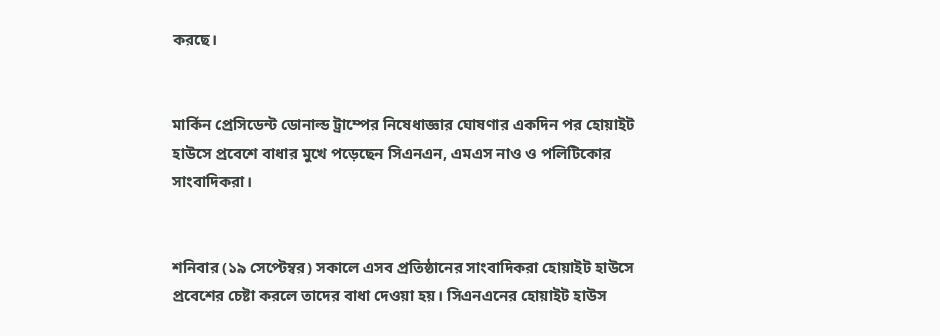করছে।


মার্কিন প্রেসিডেন্ট ডোনাল্ড ট্রাম্পের নিষেধাজ্ঞার ঘোষণার একদিন পর হোয়াইট হাউসে প্রবেশে বাধার মুখে পড়েছেন সিএনএন, এমএস নাও ও পলিটিকোর সাংবাদিকরা।


শনিবার (১৯ সেপ্টেম্বর) সকালে এসব প্রতিষ্ঠানের সাংবাদিকরা হোয়াইট হাউসে প্রবেশের চেষ্টা করলে তাদের বাধা দেওয়া হয়। সিএনএনের হোয়াইট হাউস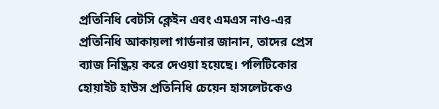প্রতিনিধি বেটসি ক্লেইন এবং এমএস নাও-এর প্রতিনিধি আকায়লা গার্ডনার জানান, তাদের প্রেস ব্যাজ নিষ্ক্রিয় করে দেওয়া হয়েছে। পলিটিকোর হোয়াইট হাউস প্রতিনিধি চেয়েন হাসলেটকেও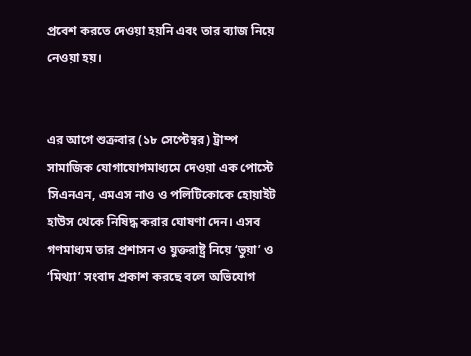প্রবেশ করতে দেওয়া হয়নি এবং তার ব্যাজ নিয়ে নেওয়া হয়।


এর আগে শুক্রবার (১৮ সেপ্টেম্বর) ট্রাম্প সামাজিক যোগাযোগমাধ্যমে দেওয়া এক পোস্টে সিএনএন, এমএস নাও ও পলিটিকোকে হোয়াইট হাউস থেকে নিষিদ্ধ করার ঘোষণা দেন। এসব গণমাধ্যম তার প্রশাসন ও যুক্তরাষ্ট্র নিয়ে ‘ভুয়া’ ও ‘মিথ্যা’ সংবাদ প্রকাশ করছে বলে অভিযোগ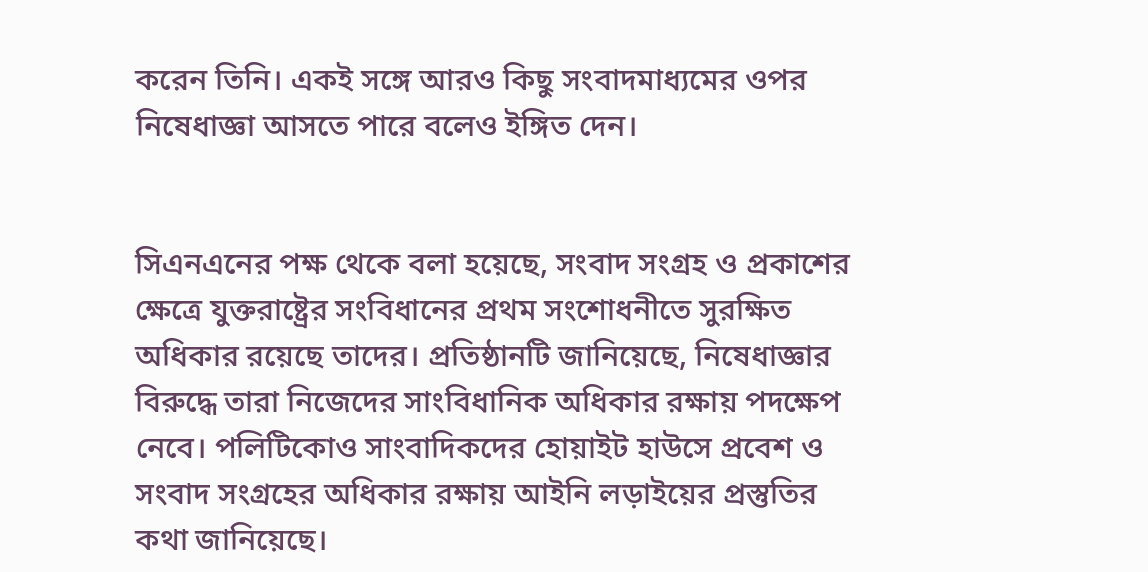করেন তিনি। একই সঙ্গে আরও কিছু সংবাদমাধ্যমের ওপর নিষেধাজ্ঞা আসতে পারে বলেও ইঙ্গিত দেন।


সিএনএনের পক্ষ থেকে বলা হয়েছে, সংবাদ সংগ্রহ ও প্রকাশের ক্ষেত্রে যুক্তরাষ্ট্রের সংবিধানের প্রথম সংশোধনীতে সুরক্ষিত অধিকার রয়েছে তাদের। প্রতিষ্ঠানটি জানিয়েছে, নিষেধাজ্ঞার বিরুদ্ধে তারা নিজেদের সাংবিধানিক অধিকার রক্ষায় পদক্ষেপ নেবে। পলিটিকোও সাংবাদিকদের হোয়াইট হাউসে প্রবেশ ও সংবাদ সংগ্রহের অধিকার রক্ষায় আইনি লড়াইয়ের প্রস্তুতির কথা জানিয়েছে।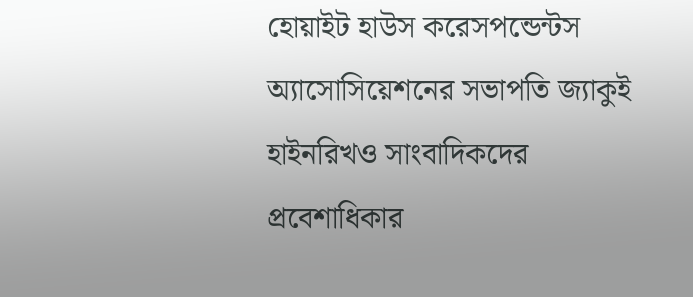হোয়াইট হাউস করেসপন্ডেন্টস অ্যাসোসিয়েশনের সভাপতি জ্যাকুই হাইনরিখও সাংবাদিকদের প্রবেশাধিকার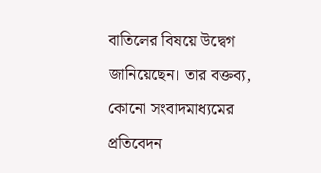বাতিলের বিষয়ে উদ্বেগ জানিয়েছেন। তার বক্তব্য, কোনো সংবাদমাধ্যমের প্রতিবেদন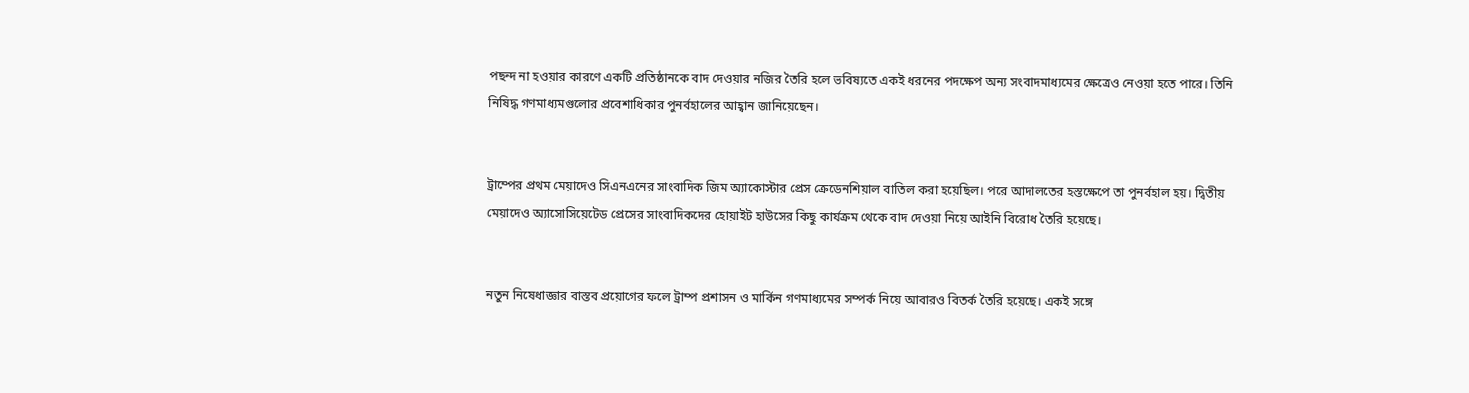পছন্দ না হওয়ার কারণে একটি প্রতিষ্ঠানকে বাদ দেওয়ার নজির তৈরি হলে ভবিষ্যতে একই ধরনের পদক্ষেপ অন্য সংবাদমাধ্যমের ক্ষেত্রেও নেওয়া হতে পারে। তিনি নিষিদ্ধ গণমাধ্যমগুলোর প্রবেশাধিকার পুনর্বহালের আহ্বান জানিয়েছেন।


ট্রাম্পের প্রথম মেয়াদেও সিএনএনের সাংবাদিক জিম অ্যাকোস্টার প্রেস ক্রেডেনশিয়াল বাতিল করা হয়েছিল। পরে আদালতের হস্তক্ষেপে তা পুনর্বহাল হয়। দ্বিতীয় মেয়াদেও অ্যাসোসিয়েটেড প্রেসের সাংবাদিকদের হোয়াইট হাউসের কিছু কার্যক্রম থেকে বাদ দেওয়া নিয়ে আইনি বিরোধ তৈরি হয়েছে।


নতুন নিষেধাজ্ঞার বাস্তব প্রয়োগের ফলে ট্রাম্প প্রশাসন ও মার্কিন গণমাধ্যমের সম্পর্ক নিয়ে আবারও বিতর্ক তৈরি হয়েছে। একই সঙ্গে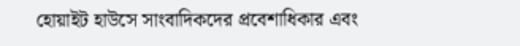হোয়াইট হাউসে সাংবাদিকদের প্রবেশাধিকার এবং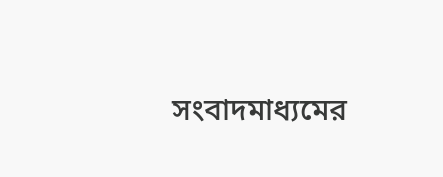সংবাদমাধ্যমের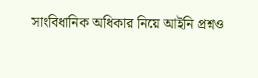সাংবিধানিক অধিকার নিয়ে আইনি প্রশ্নও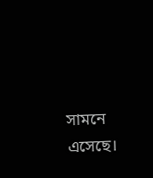সামনে এসেছে।